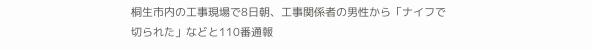桐生市内の工事現場で8日朝、工事関係者の男性から「ナイフで切られた」などと110番通報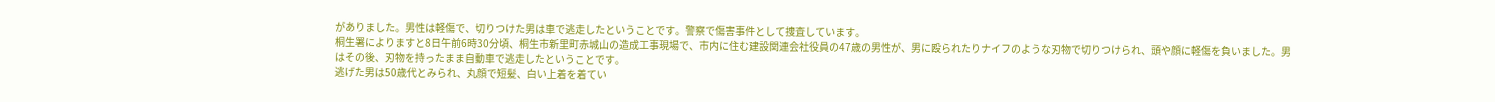がありました。男性は軽傷で、切りつけた男は車で逃走したということです。警察で傷害事件として捜査しています。
桐生署によりますと8日午前6時30分頃、桐生市新里町赤城山の造成工事現場で、市内に住む建設関連会社役員の47歳の男性が、男に殴られたりナイフのような刃物で切りつけられ、頭や顔に軽傷を負いました。男はその後、刃物を持ったまま自動車で逃走したということです。
逃げた男は50歳代とみられ、丸顔で短髪、白い上着を着てい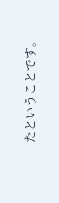たということです。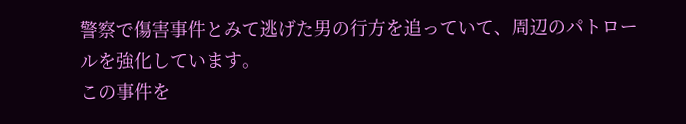警察で傷害事件とみて逃げた男の行方を追っていて、周辺のパトロールを強化しています。
この事件を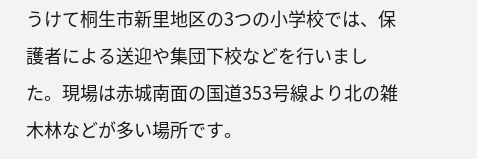うけて桐生市新里地区の3つの小学校では、保護者による送迎や集団下校などを行いました。現場は赤城南面の国道353号線より北の雑木林などが多い場所です。